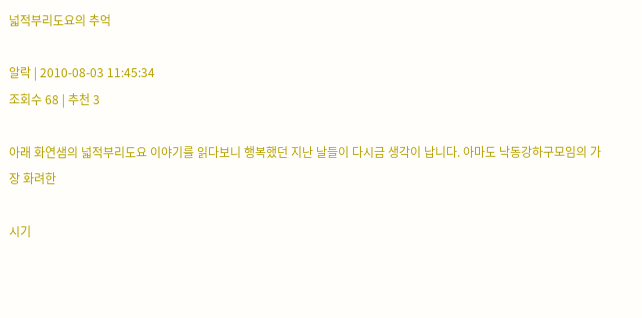넓적부리도요의 추억

알락 | 2010-08-03 11:45:34
조회수 68 | 추천 3

아래 화연샘의 넓적부리도요 이야기를 읽다보니 행복했던 지난 날들이 다시금 생각이 납니다. 아마도 낙동강하구모임의 가장 화려한

시기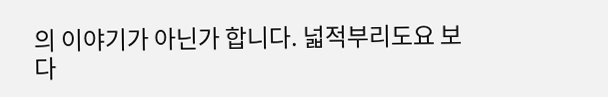의 이야기가 아닌가 합니다. 넓적부리도요 보다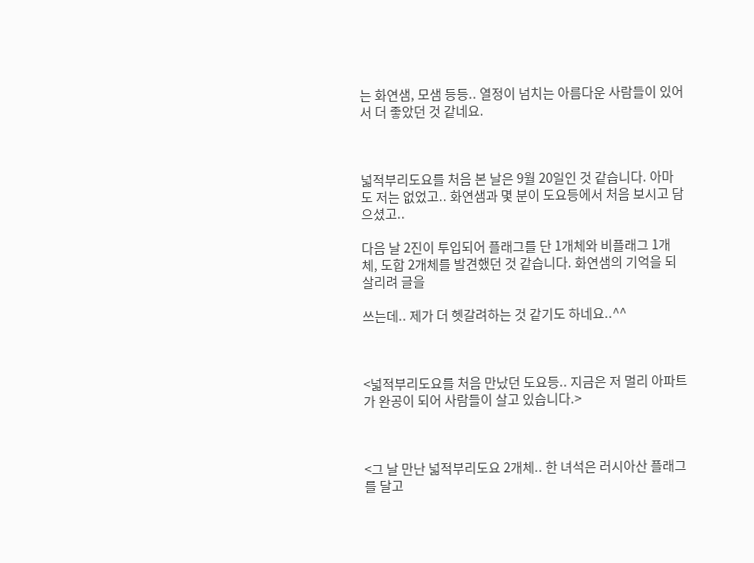는 화연샘, 모샘 등등.. 열정이 넘치는 아름다운 사람들이 있어서 더 좋았던 것 같네요.



넓적부리도요를 처음 본 날은 9월 20일인 것 같습니다. 아마도 저는 없었고.. 화연샘과 몇 분이 도요등에서 처음 보시고 담으셨고..

다음 날 2진이 투입되어 플래그를 단 1개체와 비플래그 1개체, 도합 2개체를 발견했던 것 같습니다. 화연샘의 기억을 되살리려 글을

쓰는데.. 제가 더 헷갈려하는 것 같기도 하네요..^^



<넓적부리도요를 처음 만났던 도요등.. 지금은 저 멀리 아파트가 완공이 되어 사람들이 살고 있습니다.>



<그 날 만난 넓적부리도요 2개체.. 한 녀석은 러시아산 플래그를 달고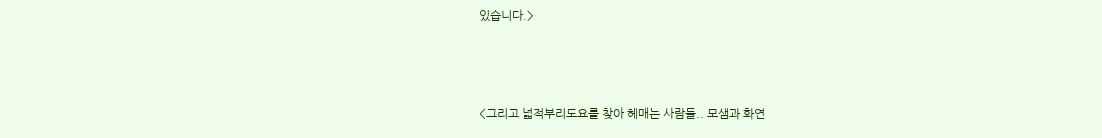있습니다.>



<그리고 넓적부리도요를 찾아 헤매는 사람들.. 모샘과 화연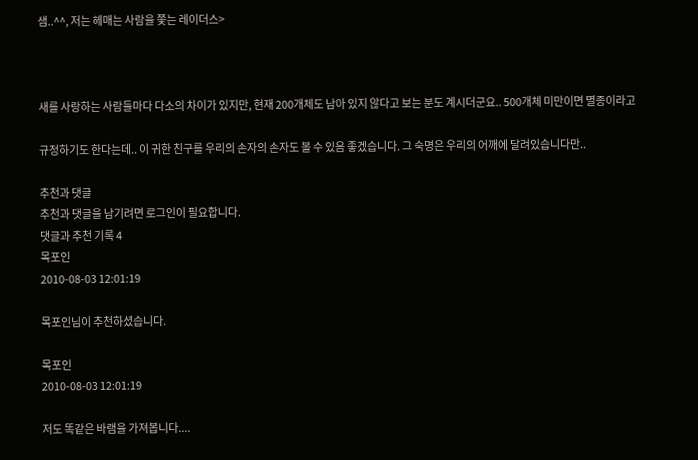샘..^^, 저는 헤매는 사람을 쫓는 레이더스>



새를 사랑하는 사람들마다 다소의 차이가 있지만, 현재 200개체도 남아 있지 않다고 보는 분도 계시더군요.. 500개체 미만이면 멸종이라고

규정하기도 한다는데.. 이 귀한 친구를 우리의 손자의 손자도 볼 수 있음 좋겠습니다. 그 숙명은 우리의 어깨에 달려있습니다만..

추천과 댓글
추천과 댓글을 남기려면 로그인이 필요합니다.
댓글과 추천 기록 4
목포인
2010-08-03 12:01:19

목포인님이 추천하셨습니다.

목포인
2010-08-03 12:01:19

저도 똑같은 바램을 가져봅니다....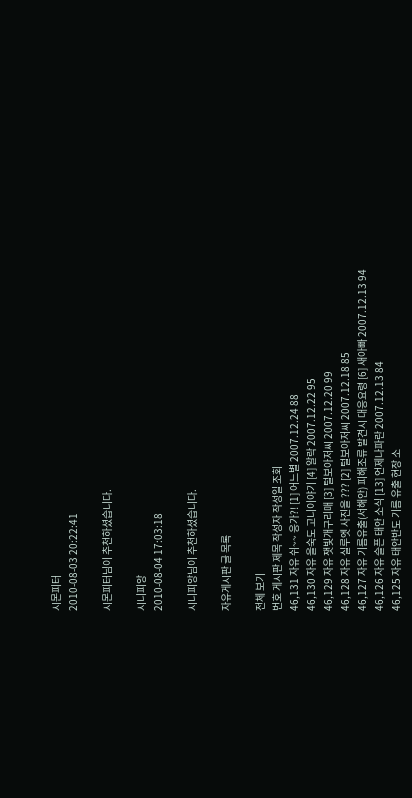시몬피터
2010-08-03 20:22:41

시몬피터님이 추천하셨습니다.

시니피앙
2010-08-04 17:03:18

시니피앙님이 추천하셨습니다.

자유게시판 글 목록

전체 보기
번호 게시판 제목 작성자 작성일 조회
46,131 자유 쉬~~ 응가?! [1] 어느별 2007.12.24 88
46,130 자유 을숙도 고니이야기 [4] 알락 2007.12.22 95
46,129 자유 잿빛개구리매 [3] 털보아저씨 2007.12.20 99
46,128 자유 실루엣 사진을 ??? [2] 털보아저씨 2007.12.18 85
46,127 자유 기름유출(서해안) 피해조류 발견시 대응요령 [6] 새아빠 2007.12.13 94
46,126 자유 슬픈 태안 소식 [13] 언제나파란 2007.12.13 84
46,125 자유 태안반도 기름 유출 현장 소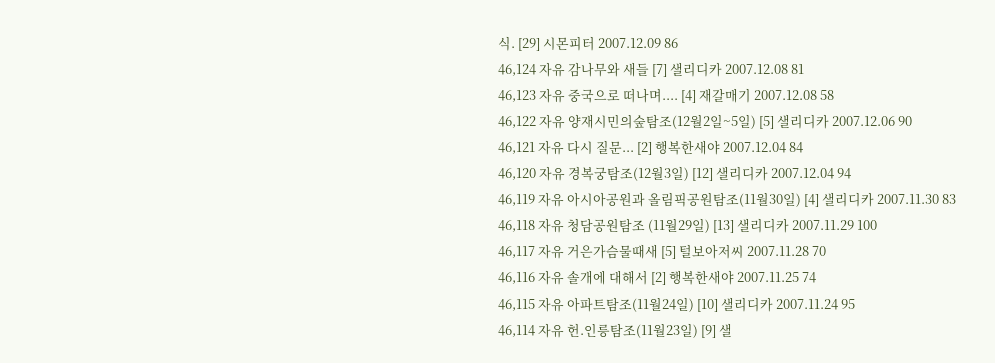식. [29] 시몬피터 2007.12.09 86
46,124 자유 감나무와 새들 [7] 샐리디카 2007.12.08 81
46,123 자유 중국으로 떠나며.... [4] 재갈매기 2007.12.08 58
46,122 자유 양재시민의숲탐조(12월2일~5일) [5] 샐리디카 2007.12.06 90
46,121 자유 다시 질문... [2] 행복한새야 2007.12.04 84
46,120 자유 경복궁탐조(12월3일) [12] 샐리디카 2007.12.04 94
46,119 자유 아시아공원과 올림픽공원탐조(11월30일) [4] 샐리디카 2007.11.30 83
46,118 자유 청담공원탐조 (11월29일) [13] 샐리디카 2007.11.29 100
46,117 자유 거은가슴물때새 [5] 털보아저씨 2007.11.28 70
46,116 자유 솔개에 대해서 [2] 행복한새야 2007.11.25 74
46,115 자유 아파트탐조(11월24일) [10] 샐리디카 2007.11.24 95
46,114 자유 헌.인릉탐조(11월23일) [9] 샐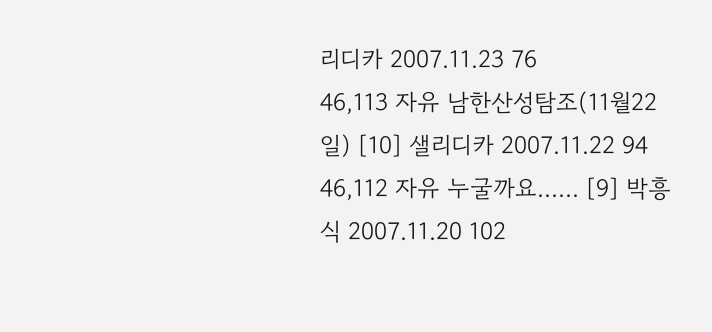리디카 2007.11.23 76
46,113 자유 남한산성탐조(11월22일) [10] 샐리디카 2007.11.22 94
46,112 자유 누굴까요...... [9] 박흥식 2007.11.20 102